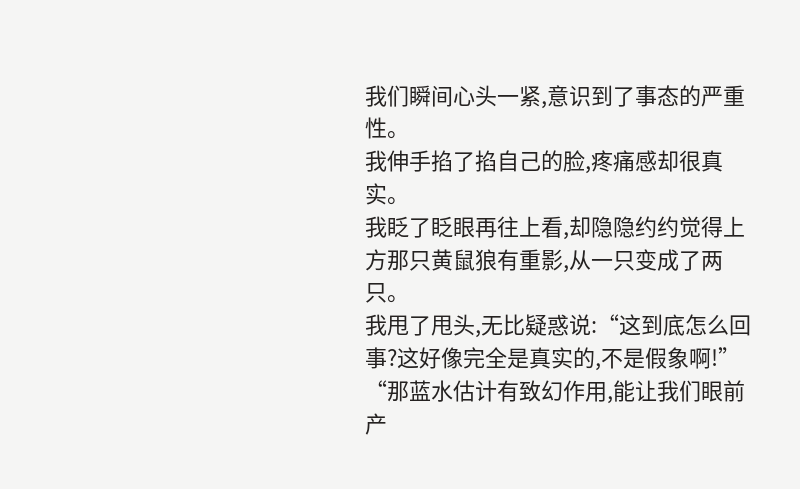我们瞬间心头一紧,意识到了事态的严重性。
我伸手掐了掐自己的脸,疼痛感却很真实。
我眨了眨眼再往上看,却隐隐约约觉得上方那只黄鼠狼有重影,从一只变成了两只。
我甩了甩头,无比疑惑说:“这到底怎么回事?这好像完全是真实的,不是假象啊!”
“那蓝水估计有致幻作用,能让我们眼前产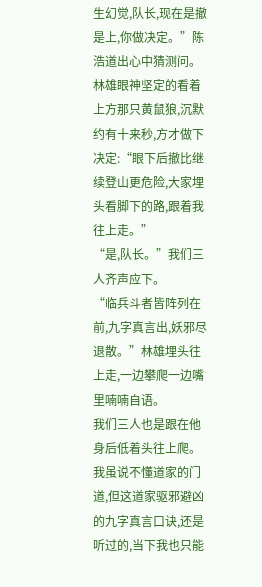生幻觉,队长,现在是撤是上,你做决定。”陈浩道出心中猜测问。
林雄眼神坚定的看着上方那只黄鼠狼,沉默约有十来秒,方才做下决定:“眼下后撤比继续登山更危险,大家埋头看脚下的路,跟着我往上走。”
“是,队长。”我们三人齐声应下。
“临兵斗者皆阵列在前,九字真言出,妖邪尽退散。”林雄埋头往上走,一边攀爬一边嘴里喃喃自语。
我们三人也是跟在他身后低着头往上爬。
我虽说不懂道家的门道,但这道家驱邪避凶的九字真言口诀,还是听过的,当下我也只能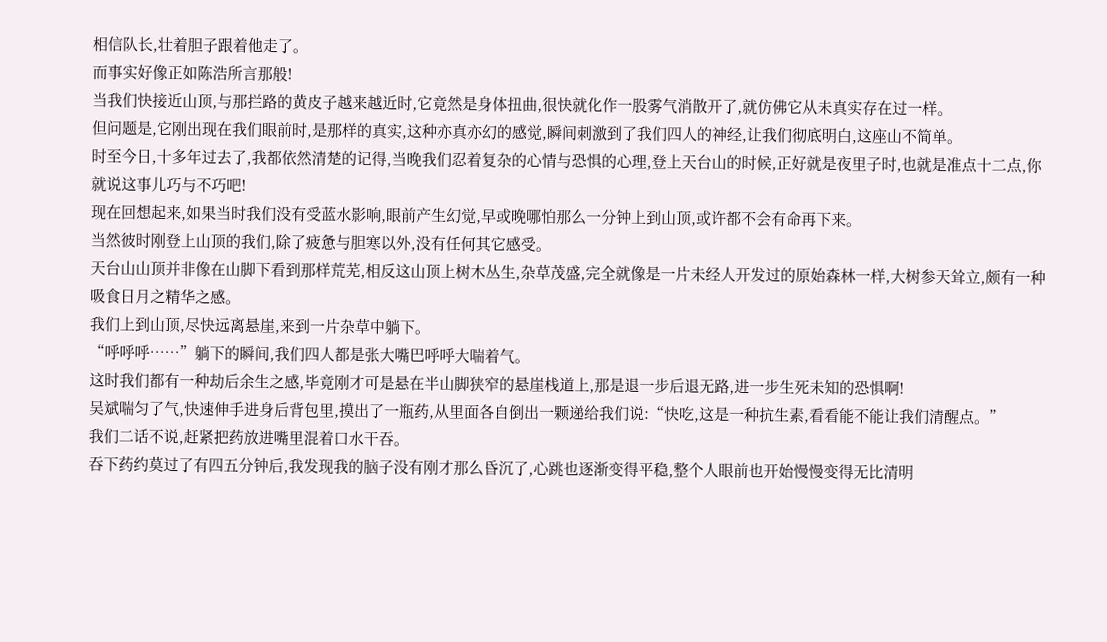相信队长,壮着胆子跟着他走了。
而事实好像正如陈浩所言那般!
当我们快接近山顶,与那拦路的黄皮子越来越近时,它竟然是身体扭曲,很快就化作一股雾气消散开了,就仿佛它从未真实存在过一样。
但问题是,它刚出现在我们眼前时,是那样的真实,这种亦真亦幻的感觉,瞬间刺激到了我们四人的神经,让我们彻底明白,这座山不简单。
时至今日,十多年过去了,我都依然清楚的记得,当晚我们忍着复杂的心情与恐惧的心理,登上天台山的时候,正好就是夜里子时,也就是准点十二点,你就说这事儿巧与不巧吧!
现在回想起来,如果当时我们没有受蓝水影响,眼前产生幻觉,早或晚哪怕那么一分钟上到山顶,或许都不会有命再下来。
当然彼时刚登上山顶的我们,除了疲惫与胆寒以外,没有任何其它感受。
天台山山顶并非像在山脚下看到那样荒芜,相反这山顶上树木丛生,杂草茂盛,完全就像是一片未经人开发过的原始森林一样,大树参天耸立,颇有一种吸食日月之精华之感。
我们上到山顶,尽快远离悬崖,来到一片杂草中躺下。
“呼呼呼……”躺下的瞬间,我们四人都是张大嘴巴呼呼大喘着气。
这时我们都有一种劫后余生之感,毕竟刚才可是悬在半山脚狭窄的悬崖栈道上,那是退一步后退无路,进一步生死未知的恐惧啊!
吴斌喘匀了气,快速伸手进身后背包里,摸出了一瓶药,从里面各自倒出一颗递给我们说:“快吃,这是一种抗生素,看看能不能让我们清醒点。”
我们二话不说,赶紧把药放进嘴里混着口水干吞。
吞下药约莫过了有四五分钟后,我发现我的脑子没有刚才那么昏沉了,心跳也逐渐变得平稳,整个人眼前也开始慢慢变得无比清明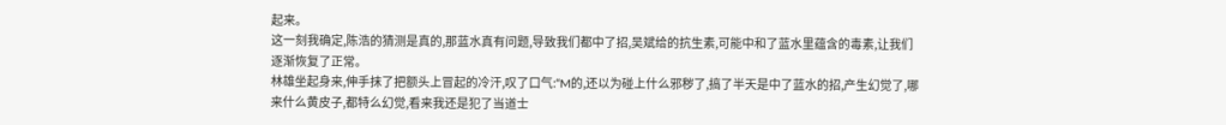起来。
这一刻我确定,陈浩的猜测是真的,那蓝水真有问题,导致我们都中了招,吴斌给的抗生素,可能中和了蓝水里蕴含的毒素,让我们逐渐恢复了正常。
林雄坐起身来,伸手抹了把额头上冒起的冷汗,叹了口气:“M的,还以为碰上什么邪秽了,搞了半天是中了蓝水的招,产生幻觉了,哪来什么黄皮子,都特么幻觉,看来我还是犯了当道士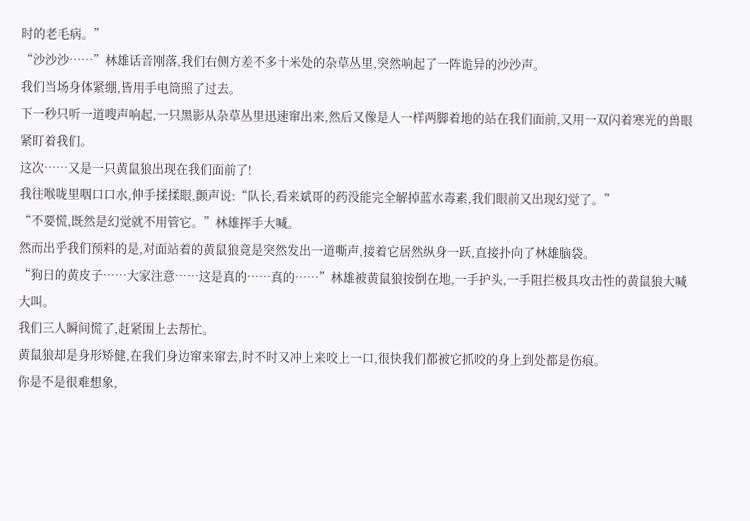时的老毛病。”
“沙沙沙……”林雄话音刚落,我们右侧方差不多十米处的杂草丛里,突然响起了一阵诡异的沙沙声。
我们当场身体紧绷,皆用手电筒照了过去。
下一秒只听一道嗖声响起,一只黑影从杂草丛里迅速窜出来,然后又像是人一样两脚着地的站在我们面前,又用一双闪着寒光的兽眼紧盯着我们。
这次……又是一只黄鼠狼出现在我们面前了!
我往喉咙里咽口口水,伸手揉揉眼,颤声说:“队长,看来斌哥的药没能完全解掉蓝水毒素,我们眼前又出现幻觉了。”
“不要慌,既然是幻觉就不用管它。”林雄挥手大喊。
然而出乎我们预料的是,对面站着的黄鼠狼竟是突然发出一道嘶声,接着它居然纵身一跃,直接扑向了林雄脑袋。
“狗日的黄皮子……大家注意……这是真的……真的……”林雄被黄鼠狼按倒在地,一手护头,一手阻拦极具攻击性的黄鼠狼大喊大叫。
我们三人瞬间慌了,赶紧围上去帮忙。
黄鼠狼却是身形矫健,在我们身边窜来窜去,时不时又冲上来咬上一口,很快我们都被它抓咬的身上到处都是伤痕。
你是不是很难想象,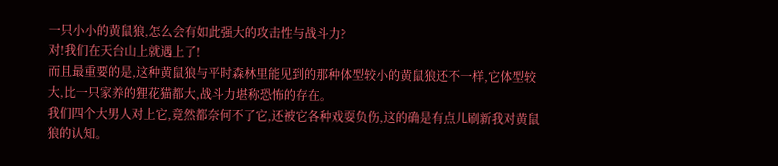一只小小的黄鼠狼,怎么会有如此强大的攻击性与战斗力?
对!我们在天台山上就遇上了!
而且最重要的是,这种黄鼠狼与平时森林里能见到的那种体型较小的黄鼠狼还不一样,它体型较大,比一只家养的狸花猫都大,战斗力堪称恐怖的存在。
我们四个大男人对上它,竟然都奈何不了它,还被它各种戏耍负伤,这的确是有点儿刷新我对黄鼠狼的认知。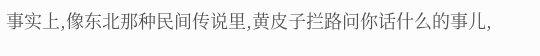事实上,像东北那种民间传说里,黄皮子拦路问你话什么的事儿,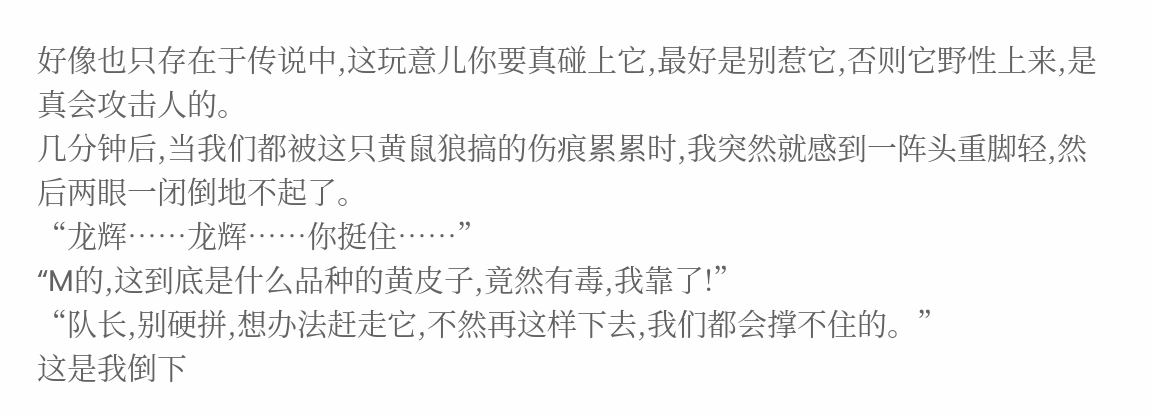好像也只存在于传说中,这玩意儿你要真碰上它,最好是别惹它,否则它野性上来,是真会攻击人的。
几分钟后,当我们都被这只黄鼠狼搞的伤痕累累时,我突然就感到一阵头重脚轻,然后两眼一闭倒地不起了。
“龙辉……龙辉……你挺住……”
“M的,这到底是什么品种的黄皮子,竟然有毒,我靠了!”
“队长,别硬拼,想办法赶走它,不然再这样下去,我们都会撑不住的。”
这是我倒下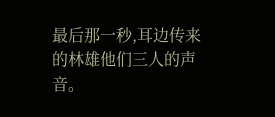最后那一秒,耳边传来的林雄他们三人的声音。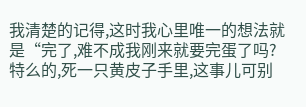我清楚的记得,这时我心里唯一的想法就是“完了,难不成我刚来就要完蛋了吗?特么的,死一只黄皮子手里,这事儿可别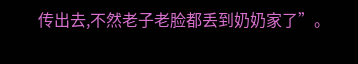传出去,不然老子老脸都丢到奶奶家了”。